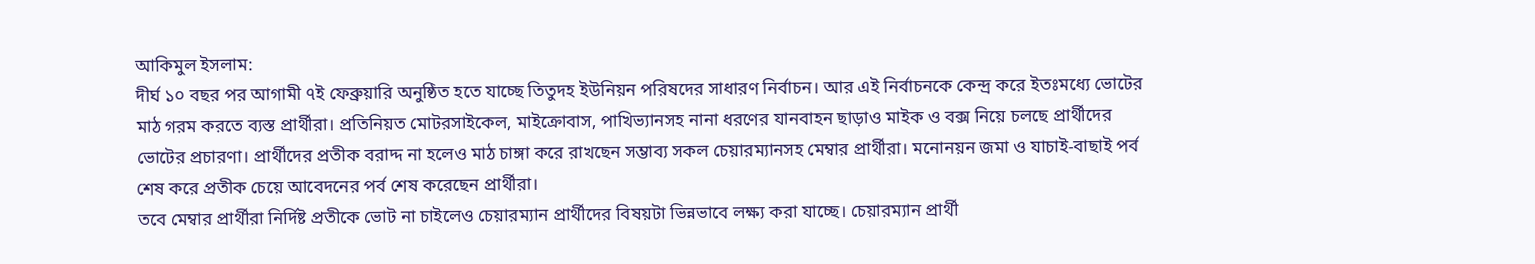আকিমুল ইসলাম:
দীর্ঘ ১০ বছর পর আগামী ৭ই ফেব্রুয়ারি অনুষ্ঠিত হতে যাচ্ছে তিতুদহ ইউনিয়ন পরিষদের সাধারণ নির্বাচন। আর এই নির্বাচনকে কেন্দ্র করে ইতঃমধ্যে ভোটের মাঠ গরম করতে ব্যস্ত প্রার্থীরা। প্রতিনিয়ত মোটরসাইকেল, মাইক্রোবাস, পাখিভ্যানসহ নানা ধরণের যানবাহন ছাড়াও মাইক ও বক্স নিয়ে চলছে প্রার্থীদের ভোটের প্রচারণা। প্রার্থীদের প্রতীক বরাদ্দ না হলেও মাঠ চাঙ্গা করে রাখছেন সম্ভাব্য সকল চেয়ারম্যানসহ মেম্বার প্রার্থীরা। মনোনয়ন জমা ও যাচাই-বাছাই পর্ব শেষ করে প্রতীক চেয়ে আবেদনের পর্ব শেষ করেছেন প্রার্থীরা।
তবে মেম্বার প্রার্থীরা নির্দিষ্ট প্রতীকে ভোট না চাইলেও চেয়ারম্যান প্রার্থীদের বিষয়টা ভিন্নভাবে লক্ষ্য করা যাচ্ছে। চেয়ারম্যান প্রার্থী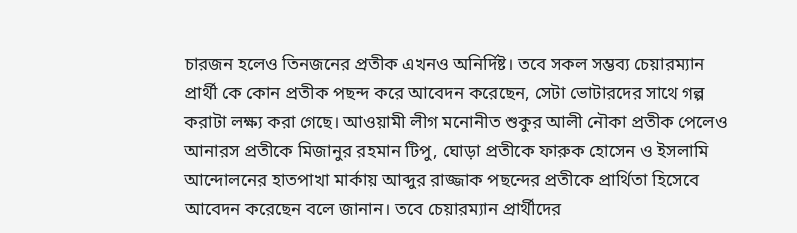চারজন হলেও তিনজনের প্রতীক এখনও অনির্দিষ্ট। তবে সকল সম্ভব্য চেয়ারম্যান প্রার্থী কে কোন প্রতীক পছন্দ করে আবেদন করেছেন, সেটা ভোটারদের সাথে গল্প করাটা লক্ষ্য করা গেছে। আওয়ামী লীগ মনোনীত শুকুর আলী নৌকা প্রতীক পেলেও আনারস প্রতীকে মিজানুর রহমান টিপু, ঘোড়া প্রতীকে ফারুক হোসেন ও ইসলামি আন্দোলনের হাতপাখা মার্কায় আব্দুর রাজ্জাক পছন্দের প্রতীকে প্রার্থিতা হিসেবে আবেদন করেছেন বলে জানান। তবে চেয়ারম্যান প্রার্থীদের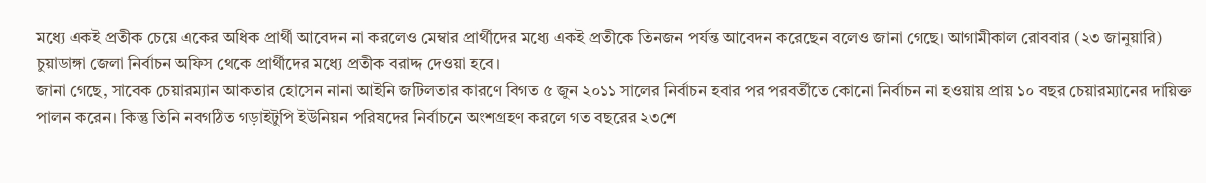মধ্যে একই প্রতীক চেয়ে একের অধিক প্রার্থী আবেদন না করলেও মেম্বার প্রার্থীদের মধ্যে একই প্রতীকে তিনজন পর্যন্ত আবেদন করেছেন বলেও জানা গেছে। আগামীকাল রোববার (২৩ জানুয়ারি) চুয়াডাঙ্গা জেলা নির্বাচন অফিস থেকে প্রার্থীদের মধ্যে প্রতীক বরাদ্দ দেওয়া হবে।
জানা গেছে, সাবেক চেয়ারম্যান আকতার হোসেন নানা আইনি জটিলতার কারণে বিগত ৫ জুন ২০১১ সালের নির্বাচন হবার পর পরবর্তীতে কোনো নির্বাচন না হওয়ায় প্রায় ১০ বছর চেয়ারম্যানের দায়িক্ত পালন করেন। কিন্তু তিনি নবগঠিত গড়াইটুপি ইউনিয়ন পরিষদের নির্বাচনে অংশগ্রহণ করলে গত বছরের ২৩শে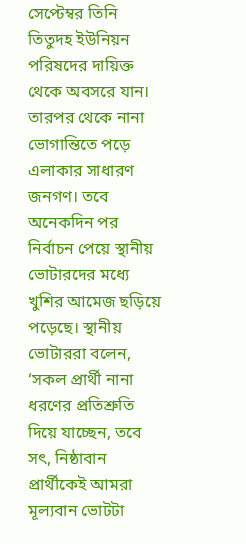সেপ্টেম্বর তিনি তিতুদহ ইউনিয়ন পরিষদের দায়িক্ত থেকে অবসরে যান। তারপর থেকে নানা ভোগান্তিতে পড়ে এলাকার সাধারণ জনগণ। তবে অনেকদিন পর নির্বাচন পেয়ে স্থানীয় ভোটারদের মধ্যে খুশির আমেজ ছড়িয়ে পড়েছে। স্থানীয় ভোটাররা বলেন, ‘সকল প্রার্থী নানা ধরণের প্রতিশ্রুতি দিয়ে যাচ্ছেন, তবে সৎ, নিষ্ঠাবান প্রার্থীকেই আমরা মূল্যবান ভোটটা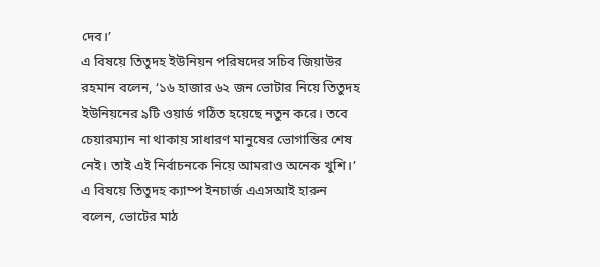দেব।’
এ বিষয়ে তিতুদহ ইউনিয়ন পরিষদের সচিব জিয়াউর রহমান বলেন, ‘১৬ হাজার ৬২ জন ভোটার নিয়ে তিতুদহ ইউনিয়নের ৯টি ওয়ার্ড গঠিত হয়েছে নতুন করে। তবে চেয়ারম্যান না থাকায় সাধারণ মানুষের ভোগান্তির শেষ নেই। তাই এই নির্বাচনকে নিয়ে আমরাও অনেক খুশি।’
এ বিষয়ে তিতুদহ ক্যাম্প ইনচার্জ এএসআই হারুন বলেন, ভোটের মাঠ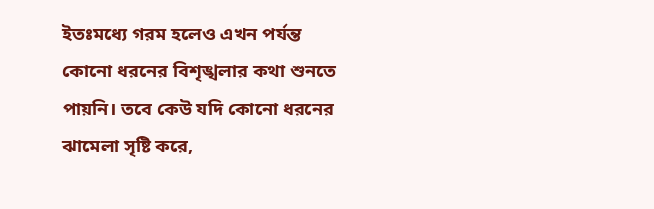ইতঃমধ্যে গরম হলেও এখন পর্যন্ত কোনো ধরনের বিশৃঙ্খলার কথা শুনতে পায়নি। তবে কেউ যদি কোনো ধরনের ঝামেলা সৃষ্টি করে,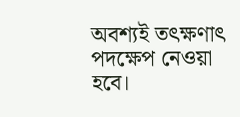অবশ্যই তৎক্ষণাৎ পদক্ষেপ নেওয়া হবে।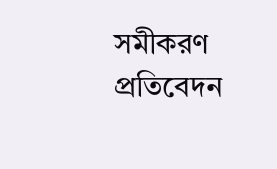সমীকরণ প্রতিবেদন